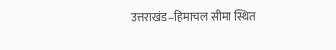उत्तराखंड–हिमाचल सीमा स्थित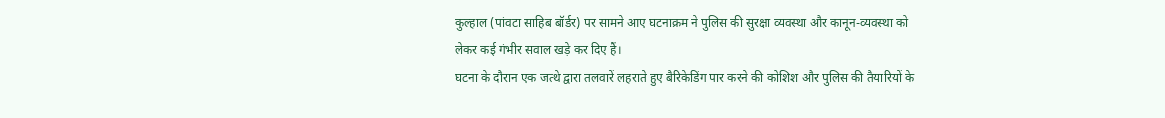कुल्हाल (पांवटा साहिब बॉर्डर) पर सामने आए घटनाक्रम ने पुलिस की सुरक्षा व्यवस्था और कानून-व्यवस्था को लेकर कई गंभीर सवाल खड़े कर दिए हैं।
घटना के दौरान एक जत्थे द्वारा तलवारें लहराते हुए बैरिकेडिंग पार करने की कोशिश और पुलिस की तैयारियों के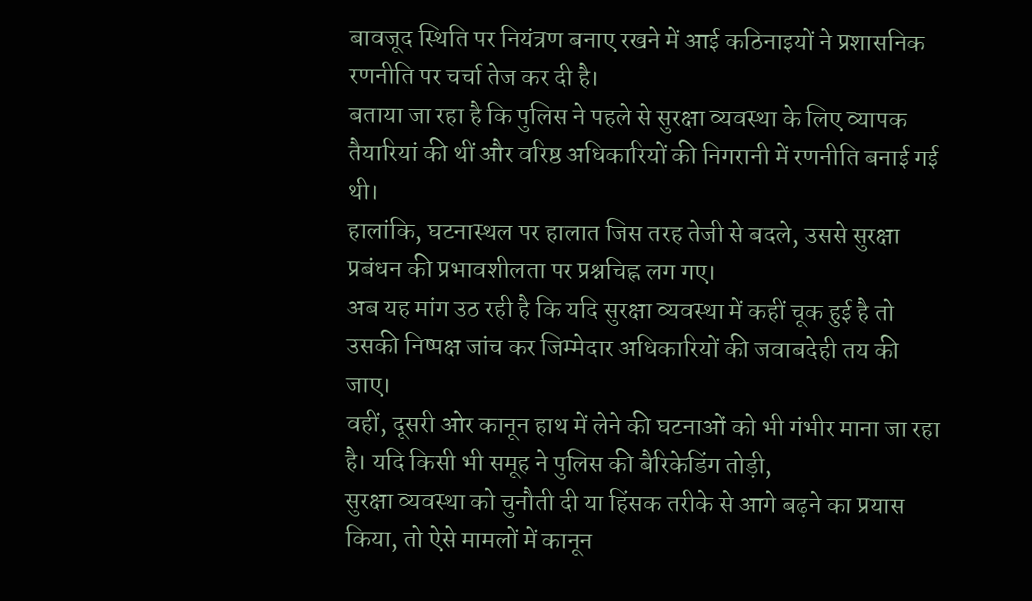बावजूद स्थिति पर नियंत्रण बनाए रखने में आई कठिनाइयों ने प्रशासनिक रणनीति पर चर्चा तेज कर दी है।
बताया जा रहा है कि पुलिस ने पहले से सुरक्षा व्यवस्था के लिए व्यापक तैयारियां की थीं और वरिष्ठ अधिकारियों की निगरानी में रणनीति बनाई गई थी।
हालांकि, घटनास्थल पर हालात जिस तरह तेजी से बदले, उससे सुरक्षा प्रबंधन की प्रभावशीलता पर प्रश्नचिह्न लग गए।
अब यह मांग उठ रही है कि यदि सुरक्षा व्यवस्था में कहीं चूक हुई है तो उसकी निष्पक्ष जांच कर जिम्मेदार अधिकारियों की जवाबदेही तय की जाए।
वहीं, दूसरी ओर कानून हाथ में लेने की घटनाओं को भी गंभीर माना जा रहा है। यदि किसी भी समूह ने पुलिस की बैरिकेडिंग तोड़ी,
सुरक्षा व्यवस्था को चुनौती दी या हिंसक तरीके से आगे बढ़ने का प्रयास किया, तो ऐसे मामलों में कानून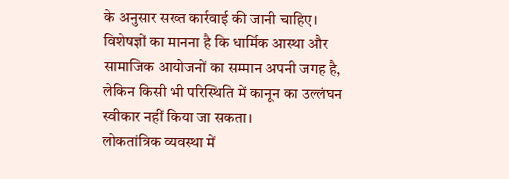के अनुसार सख्त कार्रवाई की जानी चाहिए।
विशेषज्ञों का मानना है कि धार्मिक आस्था और सामाजिक आयोजनों का सम्मान अपनी जगह है,
लेकिन किसी भी परिस्थिति में कानून का उल्लंघन स्वीकार नहीं किया जा सकता।
लोकतांत्रिक व्यवस्था में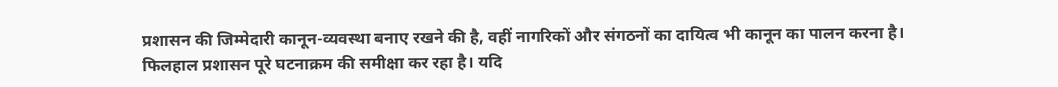प्रशासन की जिम्मेदारी कानून-व्यवस्था बनाए रखने की है, वहीं नागरिकों और संगठनों का दायित्व भी कानून का पालन करना है।
फिलहाल प्रशासन पूरे घटनाक्रम की समीक्षा कर रहा है। यदि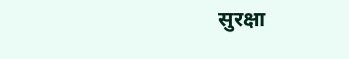सुरक्षा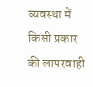व्यवस्था में किसी प्रकार की लापरवाही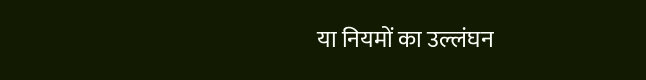या नियमों का उल्लंघन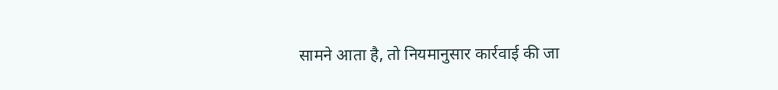सामने आता है, तो नियमानुसार कार्रवाई की जा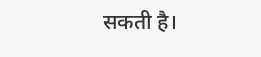सकती है।